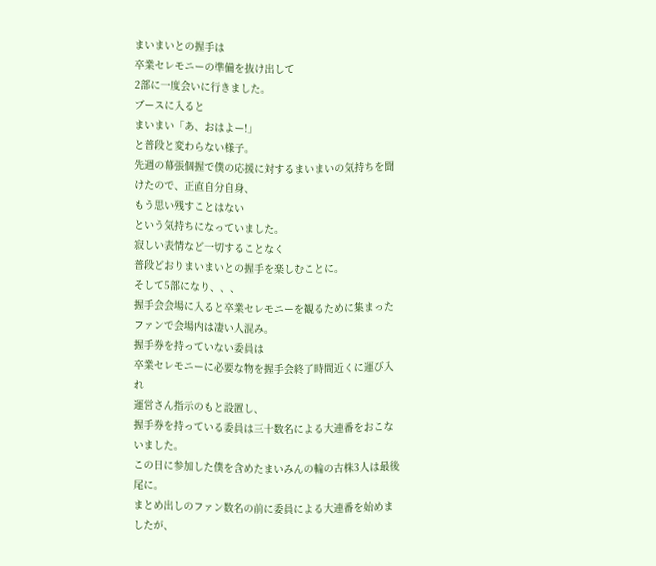まいまいとの握手は
卒業セレモニーの準備を抜け出して
2部に一度会いに行きました。
ブースに入ると
まいまい「あ、おはよー!」
と普段と変わらない様子。
先週の幕張個握で僕の応援に対するまいまいの気持ちを聞けたので、正直自分自身、
もう思い残すことはない
という気持ちになっていました。
寂しい表情など一切することなく
普段どおりまいまいとの握手を楽しむことに。
そして5部になり、、、
握手会会場に入ると卒業セレモニーを観るために集まったファンで会場内は凄い人混み。
握手券を持っていない委員は
卒業セレモニーに必要な物を握手会終了時間近くに運び入れ
運営さん指示のもと設置し、
握手券を持っている委員は三十数名による大連番をおこないました。
この日に参加した僕を含めたまいみんの輪の古株3人は最後尾に。
まとめ出しのファン数名の前に委員による大連番を始めましたが、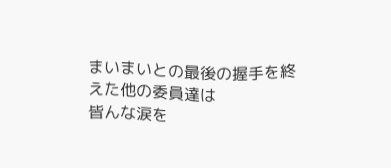まいまいとの最後の握手を終えた他の委員達は
皆んな涙を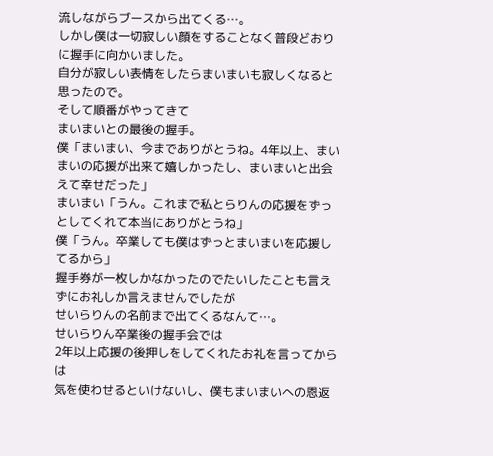流しながらブースから出てくる…。
しかし僕は一切寂しい顔をすることなく普段どおりに握手に向かいました。
自分が寂しい表情をしたらまいまいも寂しくなると思ったので。
そして順番がやってきて
まいまいとの最後の握手。
僕「まいまい、今までありがとうね。4年以上、まいまいの応援が出来て嬉しかったし、まいまいと出会えて幸せだった」
まいまい「うん。これまで私とらりんの応援をずっとしてくれて本当にありがとうね」
僕「うん。卒業しても僕はずっとまいまいを応援してるから」
握手券が一枚しかなかったのでたいしたことも言えずにお礼しか言えませんでしたが
せいらりんの名前まで出てくるなんて…。
せいらりん卒業後の握手会では
2年以上応援の後押しをしてくれたお礼を言ってからは
気を使わせるといけないし、僕もまいまいへの恩返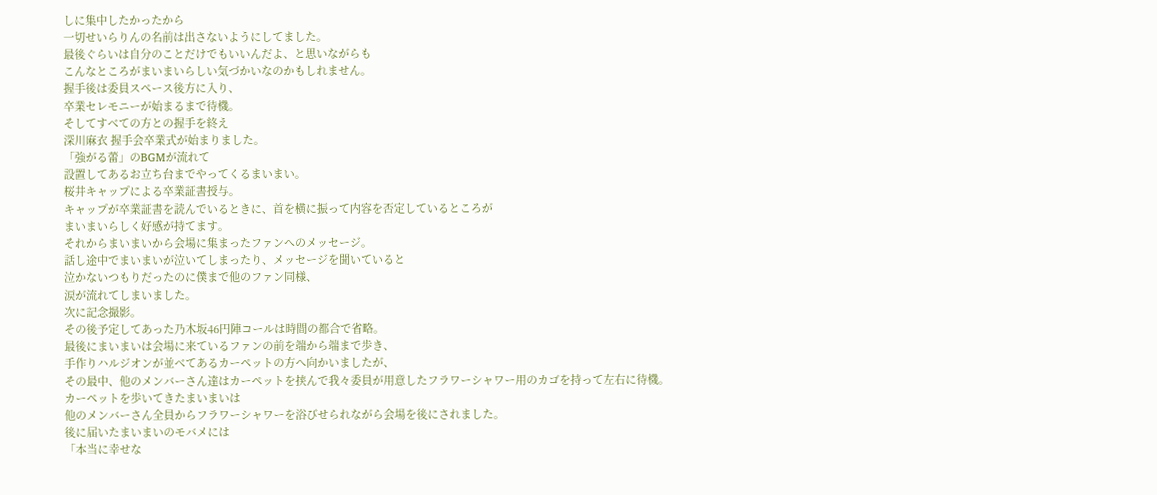しに集中したかったから
一切せいらりんの名前は出さないようにしてました。
最後ぐらいは自分のことだけでもいいんだよ、と思いながらも
こんなところがまいまいらしい気づかいなのかもしれません。
握手後は委員スペース後方に入り、
卒業セレモニーが始まるまで待機。
そしてすべての方との握手を終え
深川麻衣 握手会卒業式が始まりました。
「強がる蕾」のBGMが流れて
設置してあるお立ち台までやってくるまいまい。
桜井キャップによる卒業証書授与。
キャップが卒業証書を読んでいるときに、首を横に振って内容を否定しているところが
まいまいらしく好感が持てます。
それからまいまいから会場に集まったファンへのメッセージ。
話し途中でまいまいが泣いてしまったり、メッセージを聞いていると
泣かないつもりだったのに僕まで他のファン同様、
涙が流れてしまいました。
次に記念撮影。
その後予定してあった乃木坂46円陣コールは時間の都合で省略。
最後にまいまいは会場に来ているファンの前を端から端まで歩き、
手作りハルジオンが並べてあるカーペットの方へ向かいましたが、
その最中、他のメンバーさん達はカーペットを挟んで我々委員が用意したフラワーシャワー用のカゴを持って左右に待機。
カーペットを歩いてきたまいまいは
他のメンバーさん全員からフラワーシャワーを浴びせられながら会場を後にされました。
後に届いたまいまいのモバメには
「本当に幸せな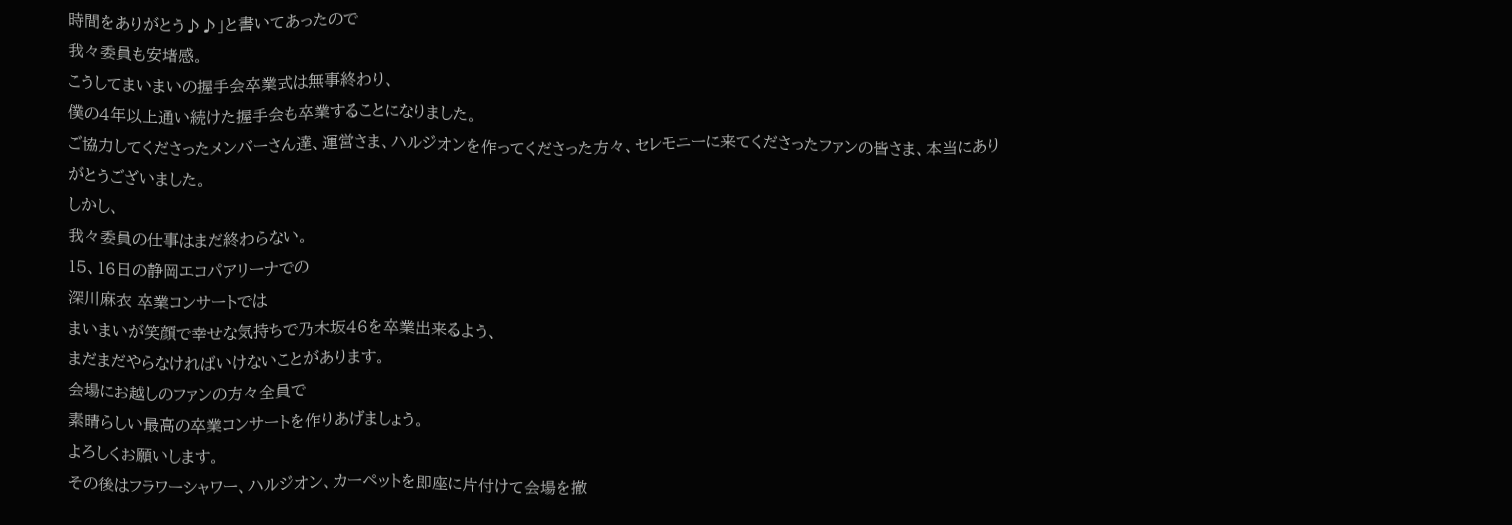時間をありがとう♪♪」と書いてあったので
我々委員も安堵感。
こうしてまいまいの握手会卒業式は無事終わり、
僕の4年以上通い続けた握手会も卒業することになりました。
ご協力してくださったメンバーさん達、運営さま、ハルジオンを作ってくださった方々、セレモニーに来てくださったファンの皆さま、本当にありがとうございました。
しかし、
我々委員の仕事はまだ終わらない。
15、16日の静岡エコパアリーナでの
深川麻衣 卒業コンサートでは
まいまいが笑顔で幸せな気持ちで乃木坂46を卒業出来るよう、
まだまだやらなければいけないことがあります。
会場にお越しのファンの方々全員で
素晴らしい最高の卒業コンサートを作りあげましょう。
よろしくお願いします。
その後はフラワーシャワー、ハルジオン、カーペットを即座に片付けて会場を撤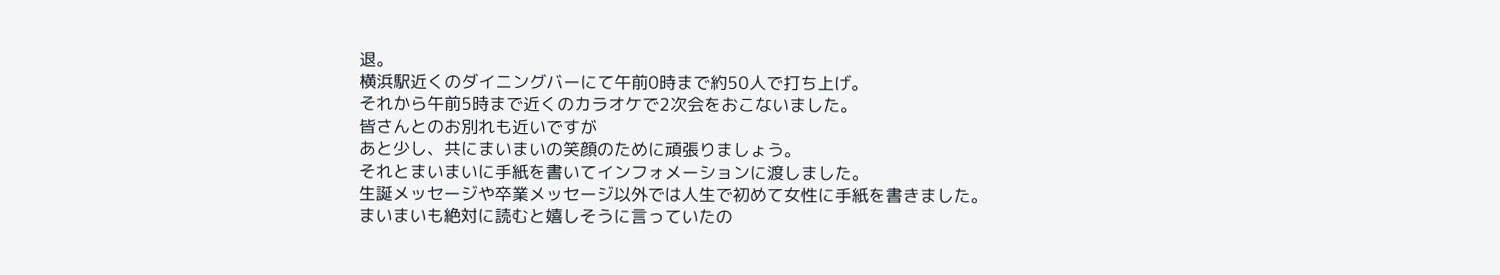退。
横浜駅近くのダイニングバーにて午前0時まで約50人で打ち上げ。
それから午前5時まで近くのカラオケで2次会をおこないました。
皆さんとのお別れも近いですが
あと少し、共にまいまいの笑顔のために頑張りましょう。
それとまいまいに手紙を書いてインフォメーションに渡しました。
生誕メッセージや卒業メッセージ以外では人生で初めて女性に手紙を書きました。
まいまいも絶対に読むと嬉しそうに言っていたの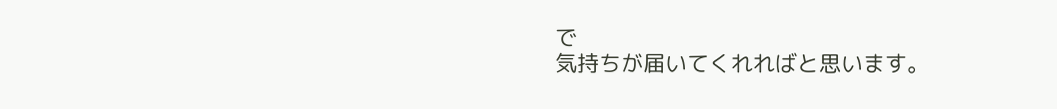で
気持ちが届いてくれればと思います。